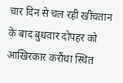चार दिन से चल रही खींचतान के बाद बुधवार दोपहर को आखिरकार करौंथा स्थित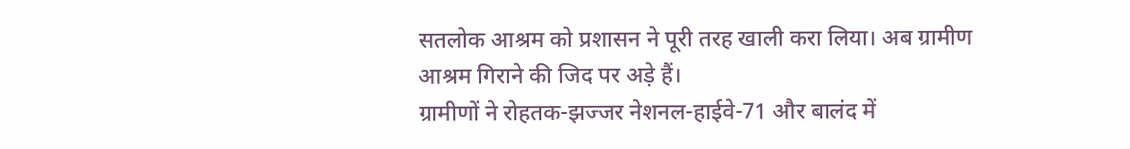सतलोक आश्रम को प्रशासन ने पूरी तरह खाली करा लिया। अब ग्रामीण आश्रम गिराने की जिद पर अड़े हैं।
ग्रामीणों ने रोहतक-झज्जर नेशनल-हाईवे-71 और बालंद में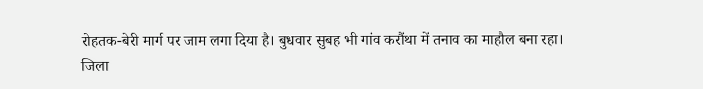रोहतक-बेरी मार्ग पर जाम लगा दिया है। बुधवार सुबह भी गांव करौंथा में तनाव का माहौल बना रहा।
जिला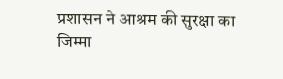प्रशासन ने आश्रम की सुरक्षा का जिम्मा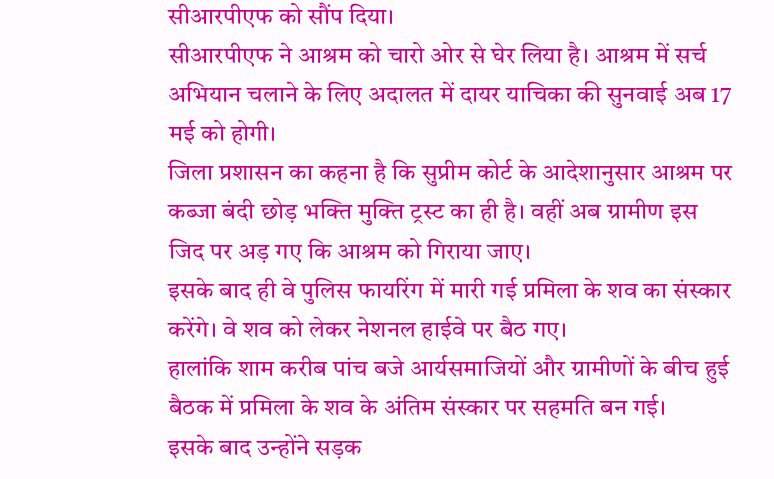सीआरपीएफ को सौंप दिया।
सीआरपीएफ ने आश्रम को चारो ओर से घेर लिया है। आश्रम में सर्च अभियान चलाने के लिए अदालत में दायर याचिका की सुनवाई अब 17 मई को होगी।
जिला प्रशासन का कहना है कि सुप्रीम कोर्ट के आदेशानुसार आश्रम पर कब्जा बंदी छोड़ भक्ति मुक्ति ट्रस्ट का ही है। वहीं अब ग्रामीण इस जिद पर अड़ गए कि आश्रम को गिराया जाए।
इसके बाद ही वे पुलिस फायरिंग में मारी गई प्रमिला के शव का संस्कार करेंगे। वे शव को लेकर नेशनल हाईवे पर बैठ गए।
हालांकि शाम करीब पांच बजे आर्यसमाजियों और ग्रामीणों के बीच हुई बैठक में प्रमिला के शव के अंतिम संस्कार पर सहमति बन गई।
इसके बाद उन्होंने सड़क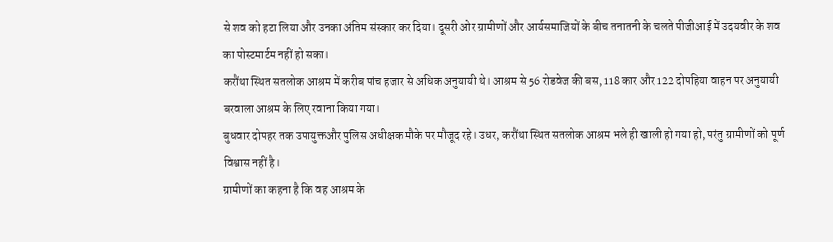से शव को हटा लिया और उनका अंतिम संस्कार कर दिया। दूसरी ओर ग्रामीणों और आर्यसमाजियों के बीच तनातनी के चलते पीजीआई में उदयवीर के शव का पोस्टमार्टम नहीं हो सका।
करौंथा स्थित सतलोक आश्रम में करीब पांच हजार से अधिक अनुयायी थे। आश्रम से 56 रोडवेज की बस, 118 कार और 122 दोपहिया वाहन पर अनुयायी बरवाला आश्रम के लिए रवाना किया गया।
बुधवार दोपहर तक उपायुक्तऔर पुलिस अधीक्षक मौके पर मौजूद रहे। उधर, करौंथा स्थित सतलोक आश्रम भले ही खाली हो गया हो, परंतु ग्रामीणों को पूर्ण विश्वास नहीं है।
ग्रामीणों का कहना है कि वह आश्रम के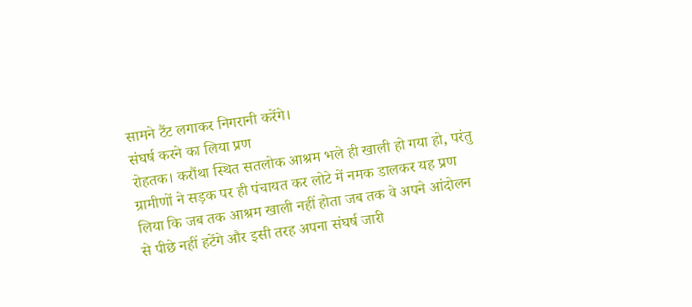सामने टैंट लगाकर निगरानी करेंगे।
संघर्ष करने का लिया प्रण
रोहतक। करौंथा स्थित सतलोक आश्रम भले ही खाली हो गया हो, परंतु ग्रामीणों ने सड़क पर ही पंचायत कर लोटे में नमक डालकर यह प्रण लिया कि जब तक आश्रम खाली नहीं होता जब तक वे अपने आंदोलन से पीछे नहीं हटेंगे और इसी तरह अपना संघर्ष जारी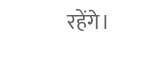रहेंगे।